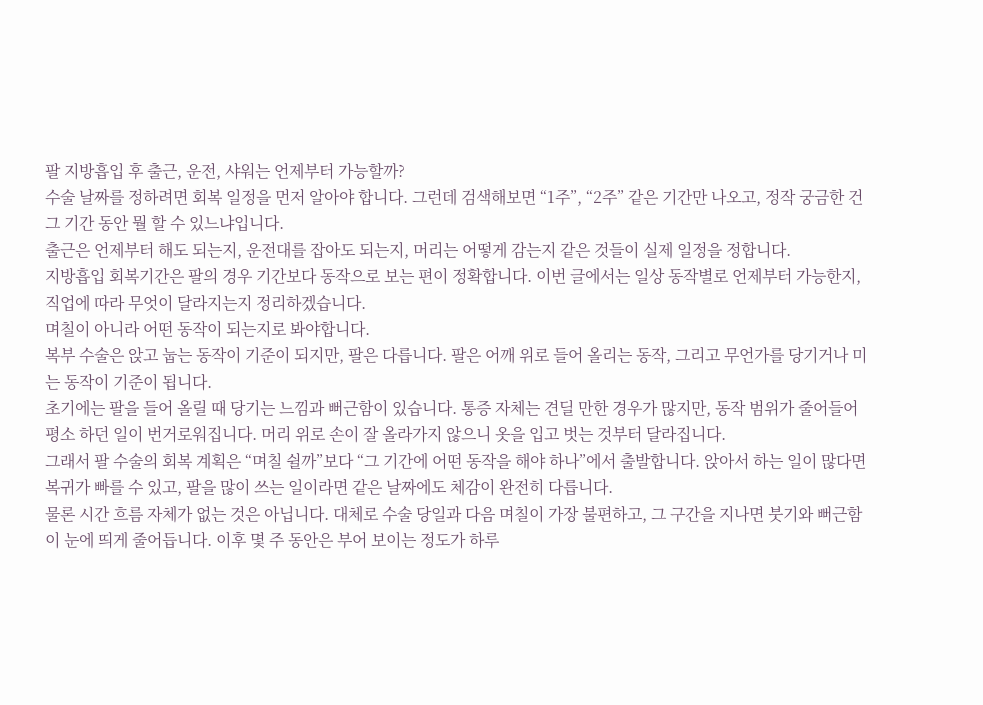팔 지방흡입 후 출근, 운전, 샤워는 언제부터 가능할까?
수술 날짜를 정하려면 회복 일정을 먼저 알아야 합니다. 그런데 검색해보면 “1주”, “2주” 같은 기간만 나오고, 정작 궁금한 건 그 기간 동안 뭘 할 수 있느냐입니다.
출근은 언제부터 해도 되는지, 운전대를 잡아도 되는지, 머리는 어떻게 감는지 같은 것들이 실제 일정을 정합니다.
지방흡입 회복기간은 팔의 경우 기간보다 동작으로 보는 편이 정확합니다. 이번 글에서는 일상 동작별로 언제부터 가능한지, 직업에 따라 무엇이 달라지는지 정리하겠습니다.
며칠이 아니라 어떤 동작이 되는지로 봐야합니다.
복부 수술은 앉고 눕는 동작이 기준이 되지만, 팔은 다릅니다. 팔은 어깨 위로 들어 올리는 동작, 그리고 무언가를 당기거나 미는 동작이 기준이 됩니다.
초기에는 팔을 들어 올릴 때 당기는 느낌과 뻐근함이 있습니다. 통증 자체는 견딜 만한 경우가 많지만, 동작 범위가 줄어들어 평소 하던 일이 번거로워집니다. 머리 위로 손이 잘 올라가지 않으니 옷을 입고 벗는 것부터 달라집니다.
그래서 팔 수술의 회복 계획은 “며칠 쉴까”보다 “그 기간에 어떤 동작을 해야 하나”에서 출발합니다. 앉아서 하는 일이 많다면 복귀가 빠를 수 있고, 팔을 많이 쓰는 일이라면 같은 날짜에도 체감이 완전히 다릅니다.
물론 시간 흐름 자체가 없는 것은 아닙니다. 대체로 수술 당일과 다음 며칠이 가장 불편하고, 그 구간을 지나면 붓기와 뻐근함이 눈에 띄게 줄어듭니다. 이후 몇 주 동안은 부어 보이는 정도가 하루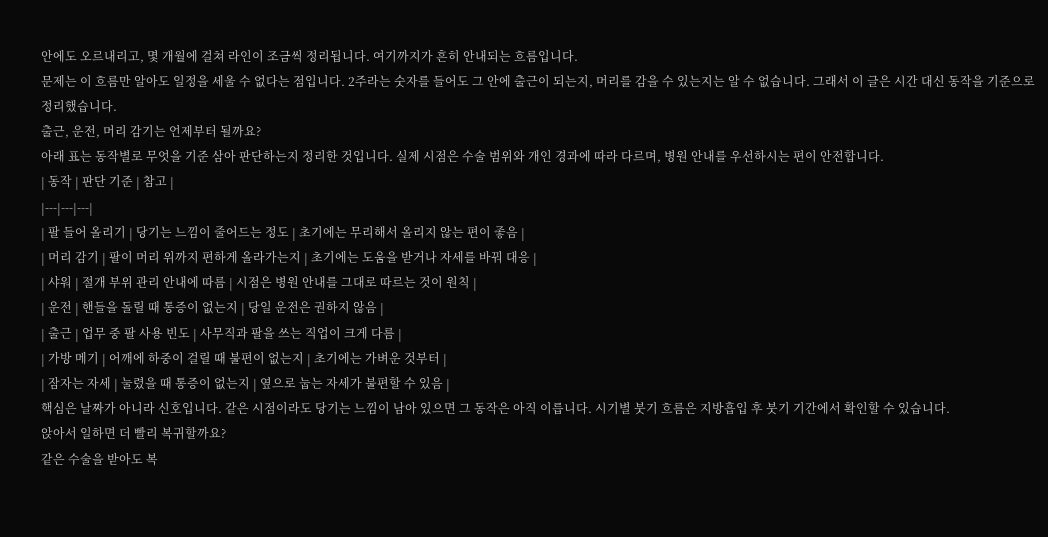안에도 오르내리고, 몇 개월에 걸쳐 라인이 조금씩 정리됩니다. 여기까지가 흔히 안내되는 흐름입니다.
문제는 이 흐름만 알아도 일정을 세울 수 없다는 점입니다. 2주라는 숫자를 들어도 그 안에 출근이 되는지, 머리를 감을 수 있는지는 알 수 없습니다. 그래서 이 글은 시간 대신 동작을 기준으로 정리했습니다.
출근, 운전, 머리 감기는 언제부터 될까요?
아래 표는 동작별로 무엇을 기준 삼아 판단하는지 정리한 것입니다. 실제 시점은 수술 범위와 개인 경과에 따라 다르며, 병원 안내를 우선하시는 편이 안전합니다.
| 동작 | 판단 기준 | 참고 |
|---|---|---|
| 팔 들어 올리기 | 당기는 느낌이 줄어드는 정도 | 초기에는 무리해서 올리지 않는 편이 좋음 |
| 머리 감기 | 팔이 머리 위까지 편하게 올라가는지 | 초기에는 도움을 받거나 자세를 바꿔 대응 |
| 샤워 | 절개 부위 관리 안내에 따름 | 시점은 병원 안내를 그대로 따르는 것이 원칙 |
| 운전 | 핸들을 돌릴 때 통증이 없는지 | 당일 운전은 권하지 않음 |
| 출근 | 업무 중 팔 사용 빈도 | 사무직과 팔을 쓰는 직업이 크게 다름 |
| 가방 메기 | 어깨에 하중이 걸릴 때 불편이 없는지 | 초기에는 가벼운 것부터 |
| 잠자는 자세 | 눌렸을 때 통증이 없는지 | 옆으로 눕는 자세가 불편할 수 있음 |
핵심은 날짜가 아니라 신호입니다. 같은 시점이라도 당기는 느낌이 남아 있으면 그 동작은 아직 이릅니다. 시기별 붓기 흐름은 지방흡입 후 붓기 기간에서 확인할 수 있습니다.
앉아서 일하면 더 빨리 복귀할까요?
같은 수술을 받아도 복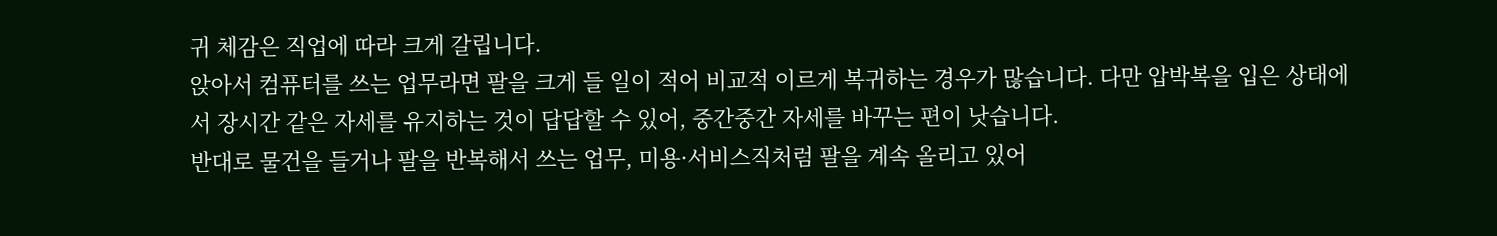귀 체감은 직업에 따라 크게 갈립니다.
앉아서 컴퓨터를 쓰는 업무라면 팔을 크게 들 일이 적어 비교적 이르게 복귀하는 경우가 많습니다. 다만 압박복을 입은 상태에서 장시간 같은 자세를 유지하는 것이 답답할 수 있어, 중간중간 자세를 바꾸는 편이 낫습니다.
반대로 물건을 들거나 팔을 반복해서 쓰는 업무, 미용·서비스직처럼 팔을 계속 올리고 있어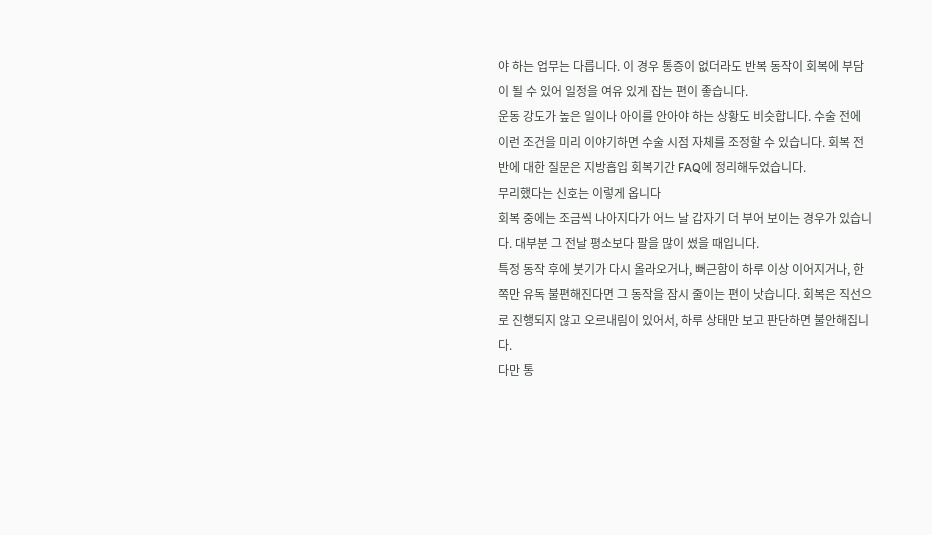야 하는 업무는 다릅니다. 이 경우 통증이 없더라도 반복 동작이 회복에 부담이 될 수 있어 일정을 여유 있게 잡는 편이 좋습니다.
운동 강도가 높은 일이나 아이를 안아야 하는 상황도 비슷합니다. 수술 전에 이런 조건을 미리 이야기하면 수술 시점 자체를 조정할 수 있습니다. 회복 전반에 대한 질문은 지방흡입 회복기간 FAQ에 정리해두었습니다.
무리했다는 신호는 이렇게 옵니다
회복 중에는 조금씩 나아지다가 어느 날 갑자기 더 부어 보이는 경우가 있습니다. 대부분 그 전날 평소보다 팔을 많이 썼을 때입니다.
특정 동작 후에 붓기가 다시 올라오거나, 뻐근함이 하루 이상 이어지거나, 한쪽만 유독 불편해진다면 그 동작을 잠시 줄이는 편이 낫습니다. 회복은 직선으로 진행되지 않고 오르내림이 있어서, 하루 상태만 보고 판단하면 불안해집니다.
다만 통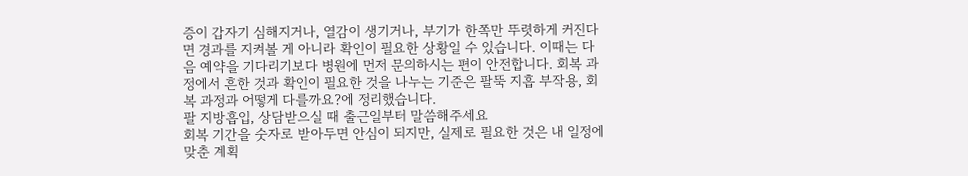증이 갑자기 심해지거나, 열감이 생기거나, 부기가 한쪽만 뚜렷하게 커진다면 경과를 지켜볼 게 아니라 확인이 필요한 상황일 수 있습니다. 이때는 다음 예약을 기다리기보다 병원에 먼저 문의하시는 편이 안전합니다. 회복 과정에서 흔한 것과 확인이 필요한 것을 나누는 기준은 팔뚝 지흡 부작용, 회복 과정과 어떻게 다를까요?에 정리했습니다.
팔 지방흡입, 상담받으실 때 출근일부터 말씀해주세요
회복 기간을 숫자로 받아두면 안심이 되지만, 실제로 필요한 것은 내 일정에 맞춘 계획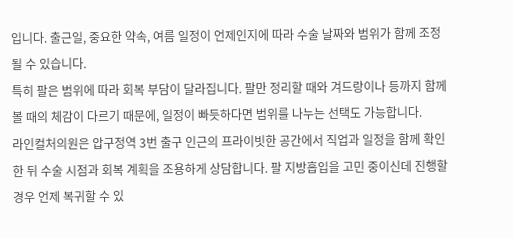입니다. 출근일, 중요한 약속, 여름 일정이 언제인지에 따라 수술 날짜와 범위가 함께 조정될 수 있습니다.
특히 팔은 범위에 따라 회복 부담이 달라집니다. 팔만 정리할 때와 겨드랑이나 등까지 함께 볼 때의 체감이 다르기 때문에, 일정이 빠듯하다면 범위를 나누는 선택도 가능합니다.
라인컬처의원은 압구정역 3번 출구 인근의 프라이빗한 공간에서 직업과 일정을 함께 확인한 뒤 수술 시점과 회복 계획을 조용하게 상담합니다. 팔 지방흡입을 고민 중이신데 진행할 경우 언제 복귀할 수 있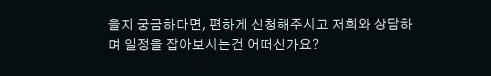을지 궁금하다면, 편하게 신청해주시고 저희와 상담하며 일정을 잡아보시는건 어떠신가요?